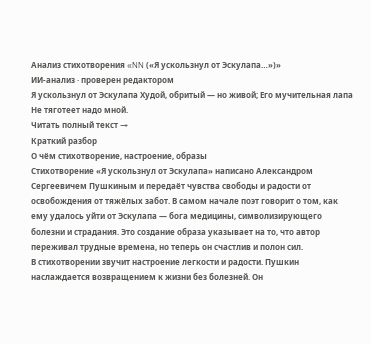Анализ стихотворения «NN («Я ускользнул от Эскулапа…»)»
ИИ-анализ · проверен редактором
Я ускользнул от Эскулапа Худой, обритый — но живой; Его мучительная лапа Не тяготеет надо мной.
Читать полный текст →
Краткий разбор
О чём стихотворение, настроение, образы
Стихотворение «Я ускользнул от Эскулапа» написано Александром Сергеевичем Пушкиным и передаёт чувства свободы и радости от освобождения от тяжёлых забот. В самом начале поэт говорит о том, как ему удалось уйти от Эскулапа — бога медицины, символизирующего болезни и страдания. Это создание образа указывает на то, что автор переживал трудные времена, но теперь он счастлив и полон сил.
В стихотворении звучит настроение легкости и радости. Пушкин наслаждается возвращением к жизни без болезней. Он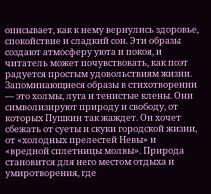описывает, как к нему вернулись здоровье, спокойствие и сладкий сон. Эти образы создают атмосферу уюта и покоя, и читатель может почувствовать, как поэт радуется простым удовольствиям жизни.
Запоминающиеся образы в стихотворении — это холмы, луга и тенистые клены. Они символизируют природу и свободу, от которых Пушкин так жаждет. Он хочет сбежать от суеты и скуки городской жизни, от «холодных прелестей Невы» и «вредной сплетницы молвы». Природа становится для него местом отдыха и умиротворения, где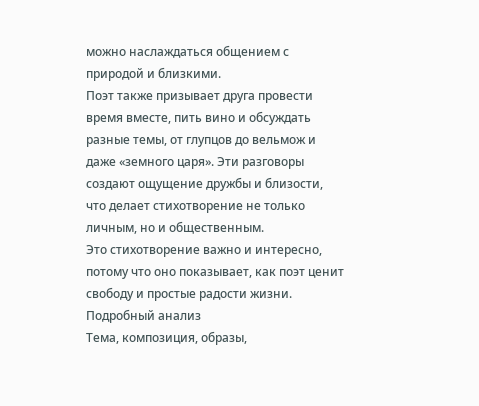можно наслаждаться общением с природой и близкими.
Поэт также призывает друга провести время вместе, пить вино и обсуждать разные темы, от глупцов до вельмож и даже «земного царя». Эти разговоры создают ощущение дружбы и близости, что делает стихотворение не только личным, но и общественным.
Это стихотворение важно и интересно, потому что оно показывает, как поэт ценит свободу и простые радости жизни.
Подробный анализ
Тема, композиция, образы,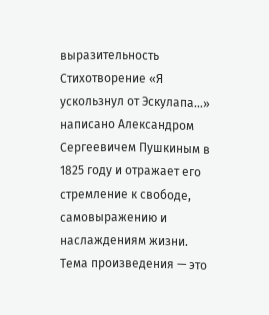выразительность
Стихотворение «Я ускользнул от Эскулапа…» написано Александром Сергеевичем Пушкиным в 1825 году и отражает его стремление к свободе, самовыражению и наслаждениям жизни. Тема произведения — это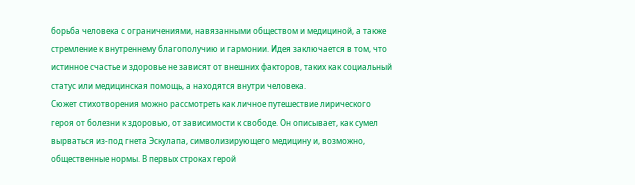борьба человека с ограничениями, навязанными обществом и медициной, а также стремление к внутреннему благополучию и гармонии. Идея заключается в том, что истинное счастье и здоровье не зависят от внешних факторов, таких как социальный статус или медицинская помощь, а находятся внутри человека.
Сюжет стихотворения можно рассмотреть как личное путешествие лирического героя от болезни к здоровью, от зависимости к свободе. Он описывает, как сумел вырваться из-под гнета Эскулапа, символизирующего медицину и, возможно, общественные нормы. В первых строках герой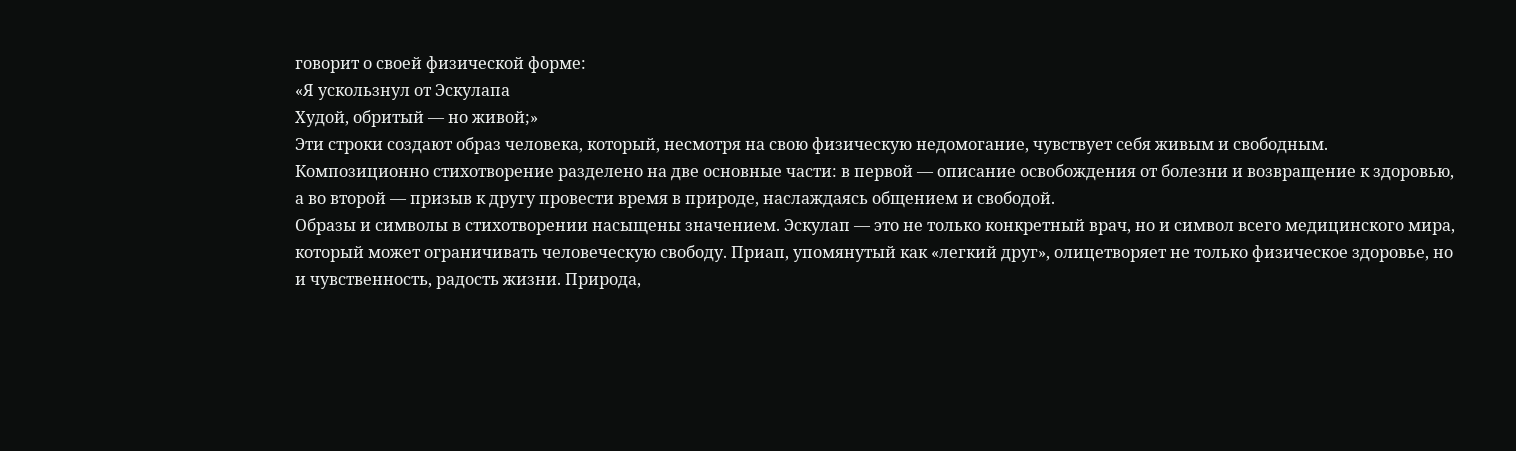говорит о своей физической форме:
«Я ускользнул от Эскулапа
Худой, обритый — но живой;»
Эти строки создают образ человека, который, несмотря на свою физическую недомогание, чувствует себя живым и свободным. Композиционно стихотворение разделено на две основные части: в первой — описание освобождения от болезни и возвращение к здоровью, а во второй — призыв к другу провести время в природе, наслаждаясь общением и свободой.
Образы и символы в стихотворении насыщены значением. Эскулап — это не только конкретный врач, но и символ всего медицинского мира, который может ограничивать человеческую свободу. Приап, упомянутый как «легкий друг», олицетворяет не только физическое здоровье, но и чувственность, радость жизни. Природа,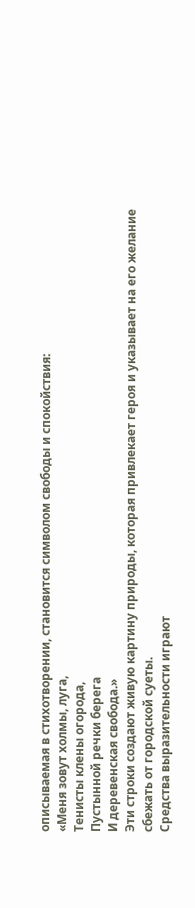описываемая в стихотворении, становится символом свободы и спокойствия:
«Меня зовут холмы, луга,
Тенисты клены огорода,
Пустынной речки берега
И деревенская свобода.»
Эти строки создают живую картину природы, которая привлекает героя и указывает на его желание сбежать от городской суеты.
Средства выразительности играют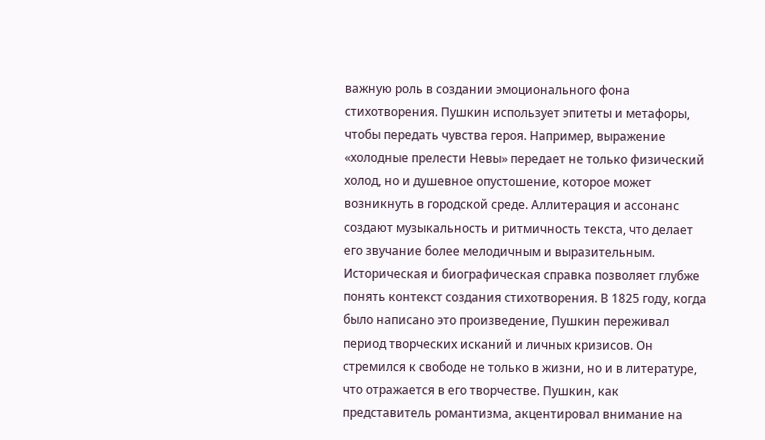важную роль в создании эмоционального фона стихотворения. Пушкин использует эпитеты и метафоры, чтобы передать чувства героя. Например, выражение «холодные прелести Невы» передает не только физический холод, но и душевное опустошение, которое может возникнуть в городской среде. Аллитерация и ассонанс создают музыкальность и ритмичность текста, что делает его звучание более мелодичным и выразительным.
Историческая и биографическая справка позволяет глубже понять контекст создания стихотворения. В 1825 году, когда было написано это произведение, Пушкин переживал период творческих исканий и личных кризисов. Он стремился к свободе не только в жизни, но и в литературе, что отражается в его творчестве. Пушкин, как представитель романтизма, акцентировал внимание на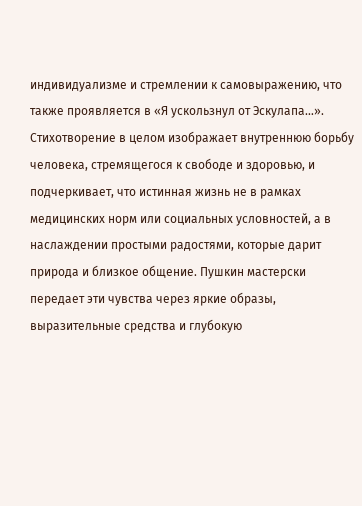индивидуализме и стремлении к самовыражению, что также проявляется в «Я ускользнул от Эскулапа…».
Стихотворение в целом изображает внутреннюю борьбу человека, стремящегося к свободе и здоровью, и подчеркивает, что истинная жизнь не в рамках медицинских норм или социальных условностей, а в наслаждении простыми радостями, которые дарит природа и близкое общение. Пушкин мастерски передает эти чувства через яркие образы, выразительные средства и глубокую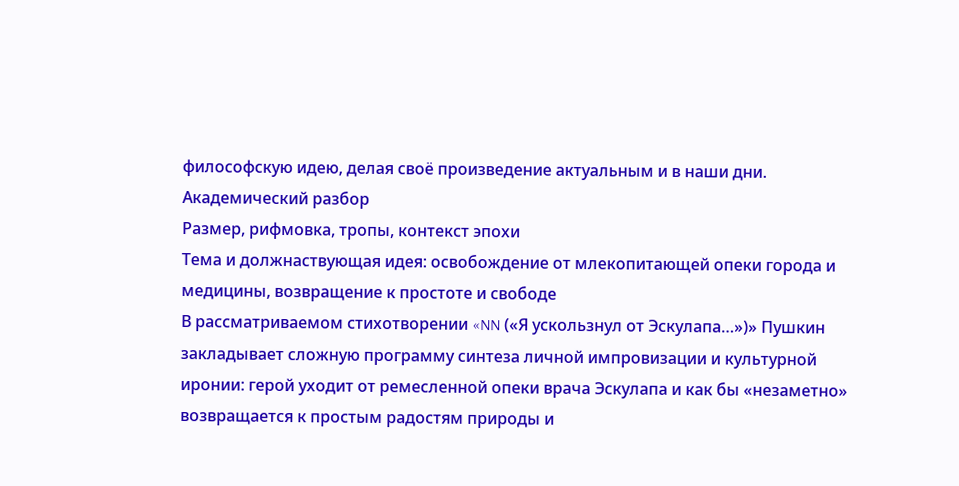философскую идею, делая своё произведение актуальным и в наши дни.
Академический разбор
Размер, рифмовка, тропы, контекст эпохи
Тема и должнаствующая идея: освобождение от млекопитающей опеки города и медицины, возвращение к простоте и свободе
В рассматриваемом стихотворении «NN («Я ускользнул от Эскулапа…»)» Пушкин закладывает сложную программу синтеза личной импровизации и культурной иронии: герой уходит от ремесленной опеки врача Эскулапа и как бы «незаметно» возвращается к простым радостям природы и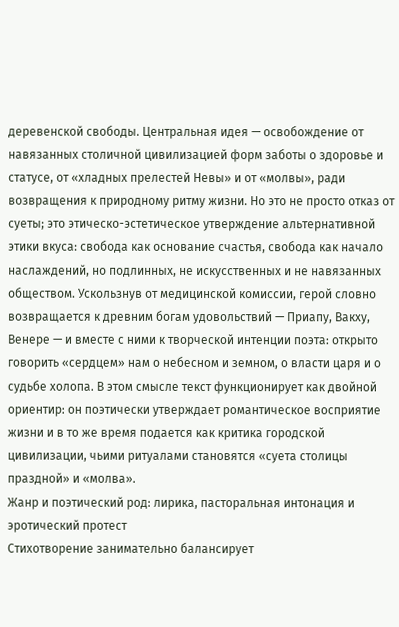деревенской свободы. Центральная идея — освобождение от навязанных столичной цивилизацией форм заботы о здоровье и статусе, от «хладных прелестей Невы» и от «молвы», ради возвращения к природному ритму жизни. Но это не просто отказ от суеты; это этическо-эстетическое утверждение альтернативной этики вкуса: свобода как основание счастья, свобода как начало наслаждений, но подлинных, не искусственных и не навязанных обществом. Ускользнув от медицинской комиссии, герой словно возвращается к древним богам удовольствий — Приапу, Вакху, Венере — и вместе с ними к творческой интенции поэта: открыто говорить «сердцем» нам о небесном и земном, о власти царя и о судьбе холопа. В этом смысле текст функционирует как двойной ориентир: он поэтически утверждает романтическое восприятие жизни и в то же время подается как критика городской цивилизации, чьими ритуалами становятся «суета столицы праздной» и «молва».
Жанр и поэтический род: лирика, пасторальная интонация и эротический протест
Стихотворение занимательно балансирует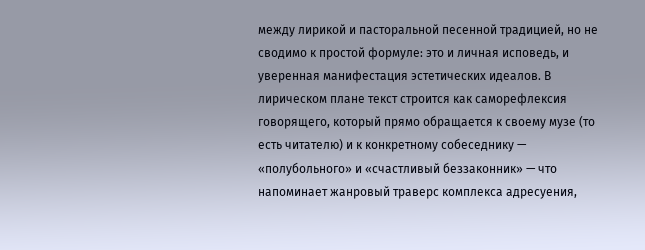между лирикой и пасторальной песенной традицией, но не сводимо к простой формуле: это и личная исповедь, и уверенная манифестация эстетических идеалов. В лирическом плане текст строится как саморефлексия говорящего, который прямо обращается к своему музе (то есть читателю) и к конкретному собеседнику — «полубольного» и «счастливый беззаконник» — что напоминает жанровый траверс комплекса адресуения,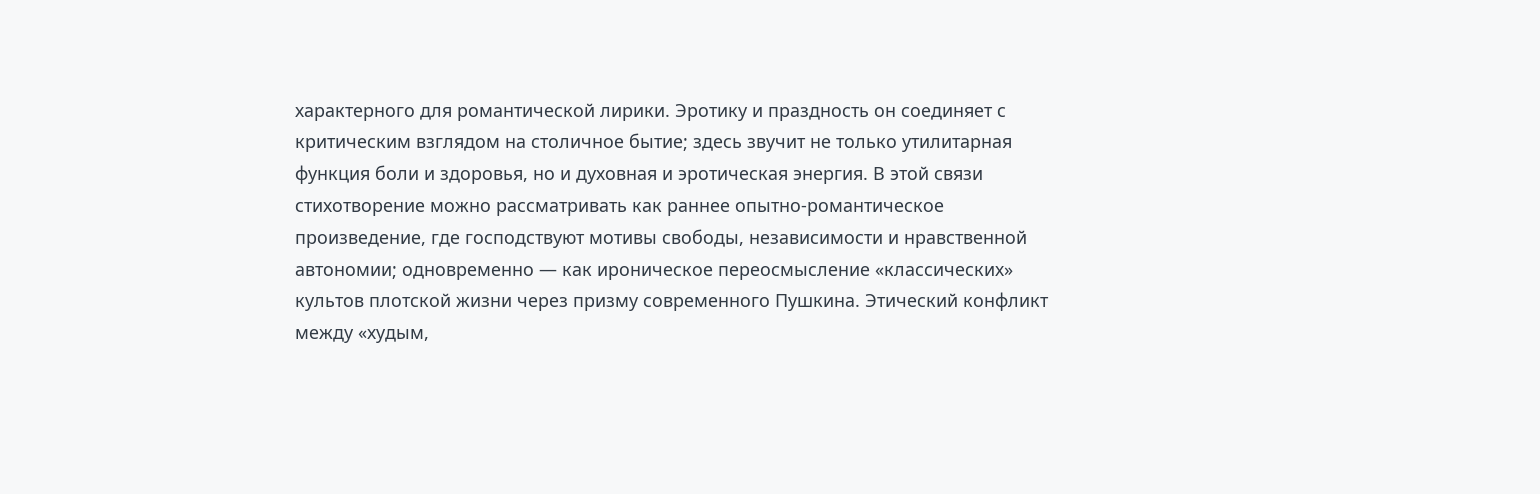характерного для романтической лирики. Эротику и праздность он соединяет с критическим взглядом на столичное бытие; здесь звучит не только утилитарная функция боли и здоровья, но и духовная и эротическая энергия. В этой связи стихотворение можно рассматривать как раннее опытно-романтическое произведение, где господствуют мотивы свободы, независимости и нравственной автономии; одновременно — как ироническое переосмысление «классических» культов плотской жизни через призму современного Пушкина. Этический конфликт между «худым,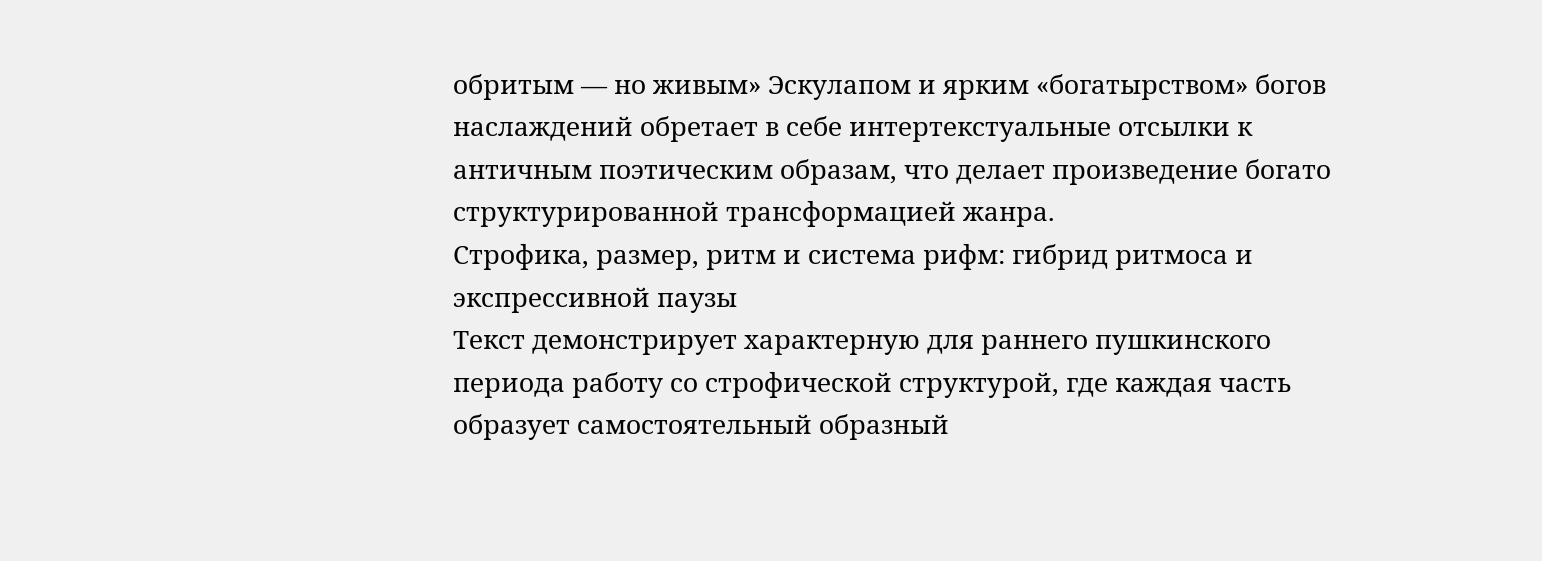обритым — но живым» Эскулапом и ярким «богатырством» богов наслаждений обретает в себе интертекстуальные отсылки к античным поэтическим образам, что делает произведение богато структурированной трансформацией жанра.
Строфика, размер, ритм и система рифм: гибрид ритмоса и экспрессивной паузы
Текст демонстрирует характерную для раннего пушкинского периода работу со строфической структурой, где каждая часть образует самостоятельный образный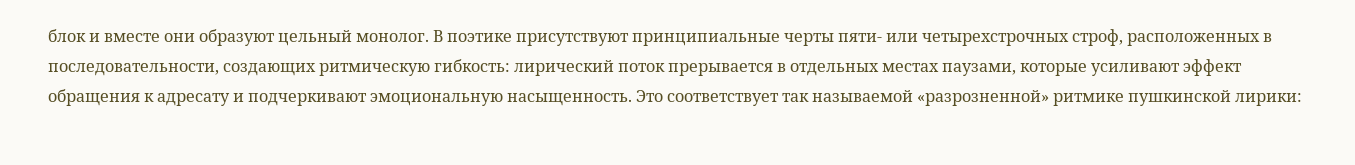блок и вместе они образуют цельный монолог. В поэтике присутствуют принципиальные черты пяти- или четырехстрочных строф, расположенных в последовательности, создающих ритмическую гибкость: лирический поток прерывается в отдельных местах паузами, которые усиливают эффект обращения к адресату и подчеркивают эмоциональную насыщенность. Это соответствует так называемой «разрозненной» ритмике пушкинской лирики: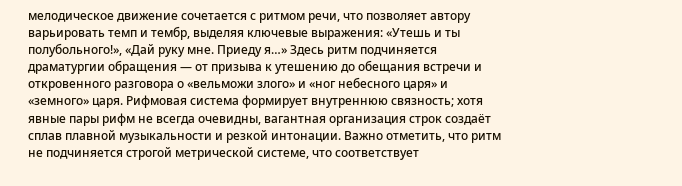мелодическое движение сочетается с ритмом речи, что позволяет автору варьировать темп и тембр, выделяя ключевые выражения: «Утешь и ты полубольного!», «Дай руку мне. Приеду я…» Здесь ритм подчиняется драматургии обращения — от призыва к утешению до обещания встречи и откровенного разговора о «вельможи злого» и «ног небесного царя» и «земного» царя. Рифмовая система формирует внутреннюю связность; хотя явные пары рифм не всегда очевидны, вагантная организация строк создаёт сплав плавной музыкальности и резкой интонации. Важно отметить, что ритм не подчиняется строгой метрической системе, что соответствует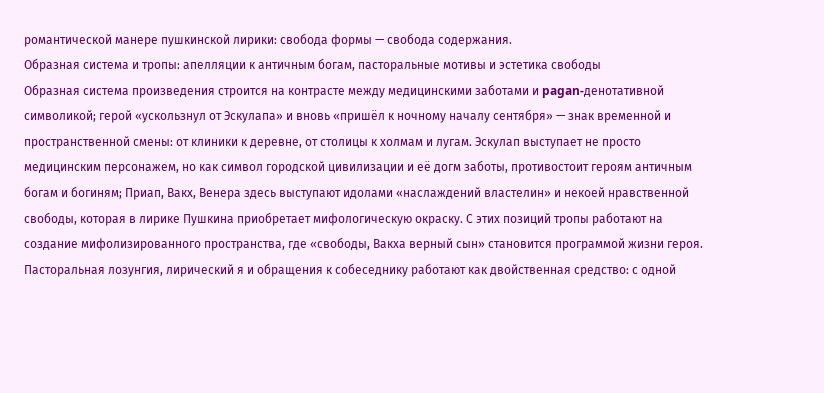романтической манере пушкинской лирики: свобода формы — свобода содержания.
Образная система и тропы: апелляции к античным богам, пасторальные мотивы и эстетика свободы
Образная система произведения строится на контрасте между медицинскими заботами и pagan-денотативной символикой; герой «ускользнул от Эскулапа» и вновь «пришёл к ночному началу сентября» — знак временной и пространственной смены: от клиники к деревне, от столицы к холмам и лугам. Эскулап выступает не просто медицинским персонажем, но как символ городской цивилизации и её догм заботы, противостоит героям античным богам и богиням; Приап, Вакх, Венера здесь выступают идолами «наслаждений властелин» и некоей нравственной свободы, которая в лирике Пушкина приобретает мифологическую окраску. С этих позиций тропы работают на создание мифолизированного пространства, где «свободы, Вакха верный сын» становится программой жизни героя. Пасторальная лозунгия, лирический я и обращения к собеседнику работают как двойственная средство: с одной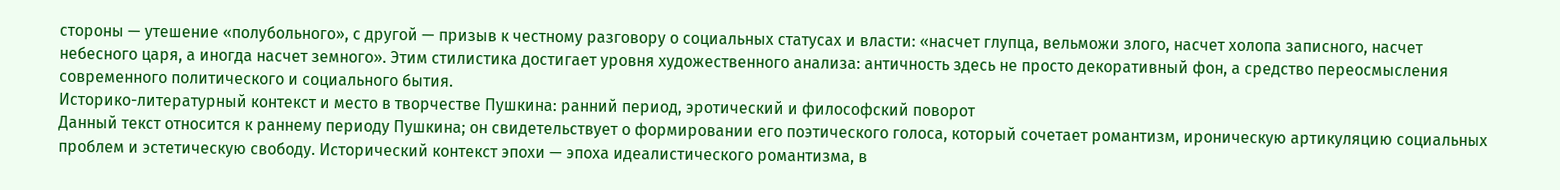стороны — утешение «полубольного», с другой — призыв к честному разговору о социальных статусах и власти: «насчет глупца, вельможи злого, насчет холопа записного, насчет небесного царя, а иногда насчет земного». Этим стилистика достигает уровня художественного анализа: античность здесь не просто декоративный фон, а средство переосмысления современного политического и социального бытия.
Историко-литературный контекст и место в творчестве Пушкина: ранний период, эротический и философский поворот
Данный текст относится к раннему периоду Пушкина; он свидетельствует о формировании его поэтического голоса, который сочетает романтизм, ироническую артикуляцию социальных проблем и эстетическую свободу. Исторический контекст эпохи — эпоха идеалистического романтизма, в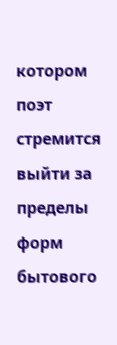котором поэт стремится выйти за пределы форм бытового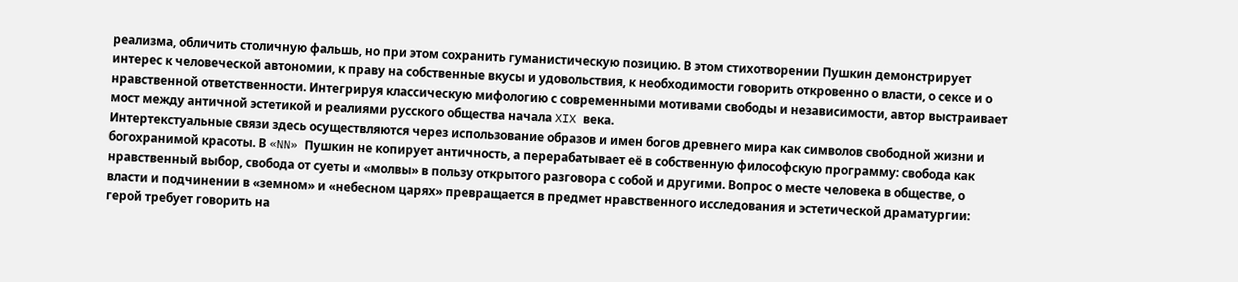реализма, обличить столичную фальшь, но при этом сохранить гуманистическую позицию. В этом стихотворении Пушкин демонстрирует интерес к человеческой автономии, к праву на собственные вкусы и удовольствия, к необходимости говорить откровенно о власти, о сексе и о нравственной ответственности. Интегрируя классическую мифологию с современными мотивами свободы и независимости, автор выстраивает мост между античной эстетикой и реалиями русского общества начала XIX века.
Интертекстуальные связи здесь осуществляются через использование образов и имен богов древнего мира как символов свободной жизни и богохранимой красоты. В «NN» Пушкин не копирует античность, а перерабатывает её в собственную философскую программу: свобода как нравственный выбор, свобода от суеты и «молвы» в пользу открытого разговора с собой и другими. Вопрос о месте человека в обществе, о власти и подчинении в «земном» и «небесном царях» превращается в предмет нравственного исследования и эстетической драматургии: герой требует говорить на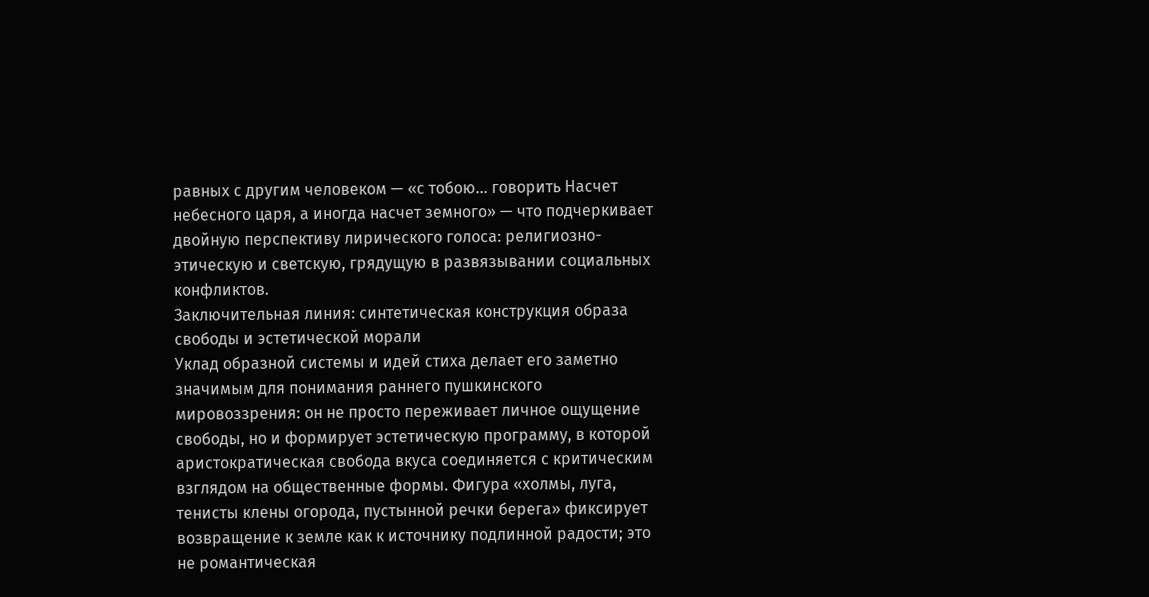равных с другим человеком — «с тобою… говорить Насчет небесного царя, а иногда насчет земного» — что подчеркивает двойную перспективу лирического голоса: религиозно-этическую и светскую, грядущую в развязывании социальных конфликтов.
Заключительная линия: синтетическая конструкция образа свободы и эстетической морали
Уклад образной системы и идей стиха делает его заметно значимым для понимания раннего пушкинского мировоззрения: он не просто переживает личное ощущение свободы, но и формирует эстетическую программу, в которой аристократическая свобода вкуса соединяется с критическим взглядом на общественные формы. Фигура «холмы, луга, тенисты клены огорода, пустынной речки берега» фиксирует возвращение к земле как к источнику подлинной радости; это не романтическая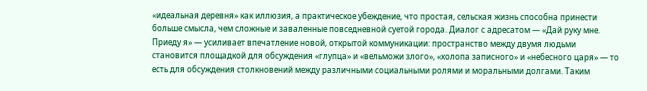«идеальная деревня» как иллюзия, а практическое убеждение, что простая, сельская жизнь способна принести больше смысла, чем сложные и заваленные повседневной суетой города. Диалог с адресатом — «Дай руку мне. Приеду я» — усиливает впечатление новой, открытой коммуникации: пространство между двумя людьми становится площадкой для обсуждения «глупца» и «вельможи злого», «холопа записного» и «небесного царя» — то есть для обсуждения столкновений между различными социальными ролями и моральными долгами. Таким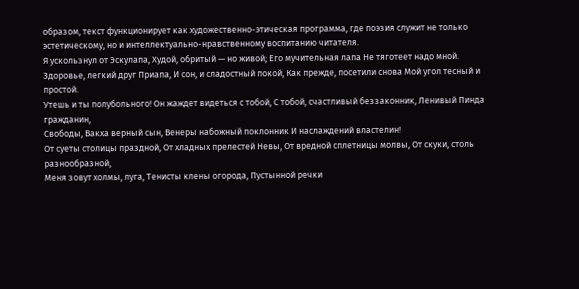образом, текст функционирует как художественно-этическая программа, где поэзия служит не только эстетическому, но и интеллектуально-нравственному воспитанию читателя.
Я ускользнул от Эскулапа, Худой, обритый — но живой; Его мучительная лапа Не тяготеет надо мной.
Здоровье, легкий друг Приапа, И сон, и сладостный покой, Как прежде, посетили снова Мой угол тесный и простой.
Утешь и ты полубольного! Он жаждет видеться с тобой, С тобой, счастливый беззаконник, Ленивый Пинда гражданин,
Свободы, Вакха верный сын, Венеры набожный поклонник И наслаждений властелин!
От суеты столицы праздной, От хладных прелестей Невы, От вредной сплетницы молвы, От скуки, столь разнообразной,
Меня зовут холмы, луга, Тенисты клены огорода, Пустынной речки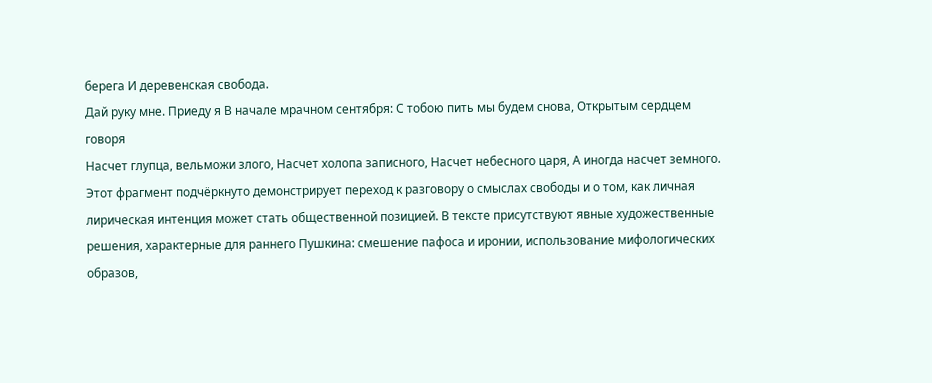берега И деревенская свобода.
Дай руку мне. Приеду я В начале мрачном сентября: С тобою пить мы будем снова, Открытым сердцем говоря
Насчет глупца, вельможи злого, Насчет холопа записного, Насчет небесного царя, А иногда насчет земного.
Этот фрагмент подчёркнуто демонстрирует переход к разговору о смыслах свободы и о том, как личная лирическая интенция может стать общественной позицией. В тексте присутствуют явные художественные решения, характерные для раннего Пушкина: смешение пафоса и иронии, использование мифологических образов,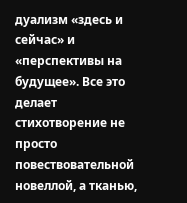дуализм «здесь и сейчас» и «перспективы на будущее». Все это делает стихотворение не просто повествовательной новеллой, а тканью,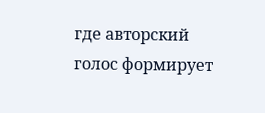где авторский голос формирует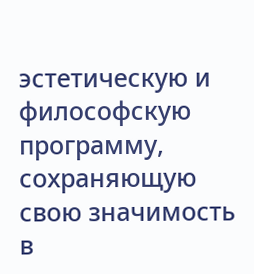эстетическую и философскую программу, сохраняющую свою значимость в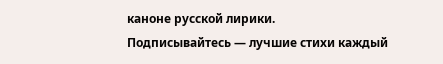каноне русской лирики.
Подписывайтесь — лучшие стихи каждый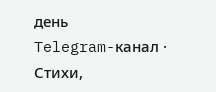день
Telegram-канал · Стихи,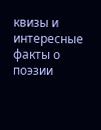квизы и интересные факты о поэзии